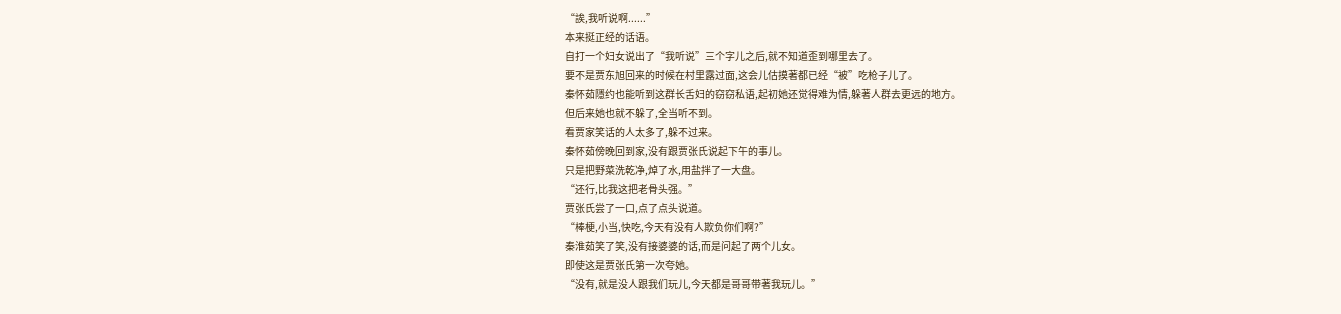“誒,我听说啊......”
本来挺正经的话语。
自打一个妇女说出了“我听说”三个字儿之后,就不知道歪到哪里去了。
要不是贾东旭回来的时候在村里露过面,这会儿估摸著都已经“被”吃枪子儿了。
秦怀茹隱约也能听到这群长舌妇的窃窃私语,起初她还觉得难为情,躲著人群去更远的地方。
但后来她也就不躲了,全当听不到。
看贾家笑话的人太多了,躲不过来。
秦怀茹傍晚回到家,没有跟贾张氏说起下午的事儿。
只是把野菜洗乾净,焯了水,用盐拌了一大盘。
“还行,比我这把老骨头强。”
贾张氏尝了一口,点了点头说道。
“棒梗,小当,快吃,今天有没有人欺负你们啊?”
秦淮茹笑了笑,没有接婆婆的话,而是问起了两个儿女。
即使这是贾张氏第一次夸她。
“没有,就是没人跟我们玩儿,今天都是哥哥带著我玩儿。”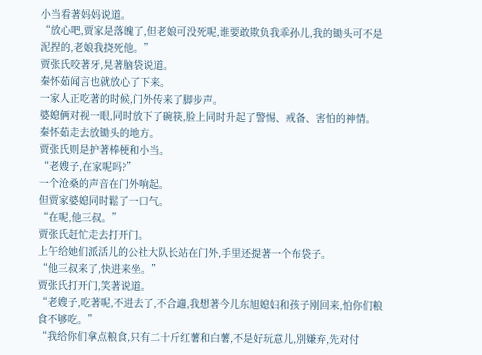小当看著妈妈说道。
“放心吧,贾家是落魄了,但老娘可没死呢,谁要敢欺负我乖孙儿,我的锄头可不是泥捏的,老娘我挠死他。”
贾张氏咬著牙,晃著脑袋说道。
秦怀茹闻言也就放心了下来。
一家人正吃著的时候,门外传来了脚步声。
婆媳俩对视一眼,同时放下了碗筷,脸上同时升起了警惕、戒备、害怕的神情。
秦怀茹走去放锄头的地方。
贾张氏则是护著棒梗和小当。
“老嫂子,在家呢吗?”
一个沧桑的声音在门外响起。
但贾家婆媳同时鬆了一口气。
“在呢,他三叔。”
贾张氏赶忙走去打开门。
上午给她们派活儿的公社大队长站在门外,手里还提著一个布袋子。
“他三叔来了,快进来坐。”
贾张氏打开门,笑著说道。
“老嫂子,吃著呢,不进去了,不合適,我想著今儿东旭媳妇和孩子刚回来,怕你们粮食不够吃。”
“我给你们拿点粮食,只有二十斤红薯和白薯,不是好玩意儿,別嫌弃,先对付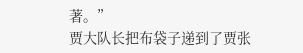著。”
贾大队长把布袋子递到了贾张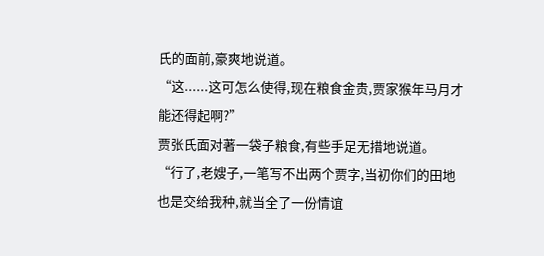氏的面前,豪爽地说道。
“这......这可怎么使得,现在粮食金贵,贾家猴年马月才能还得起啊?”
贾张氏面对著一袋子粮食,有些手足无措地说道。
“行了,老嫂子,一笔写不出两个贾字,当初你们的田地也是交给我种,就当全了一份情谊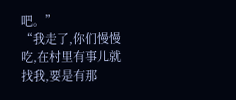吧。”
“我走了,你们慢慢吃,在村里有事儿就找我,要是有那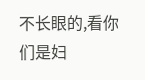不长眼的,看你们是妇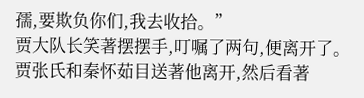孺,要欺负你们,我去收拾。”
贾大队长笑著摆摆手,叮嘱了两句,便离开了。
贾张氏和秦怀茹目送著他离开,然后看著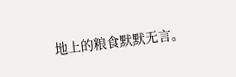地上的粮食默默无言。